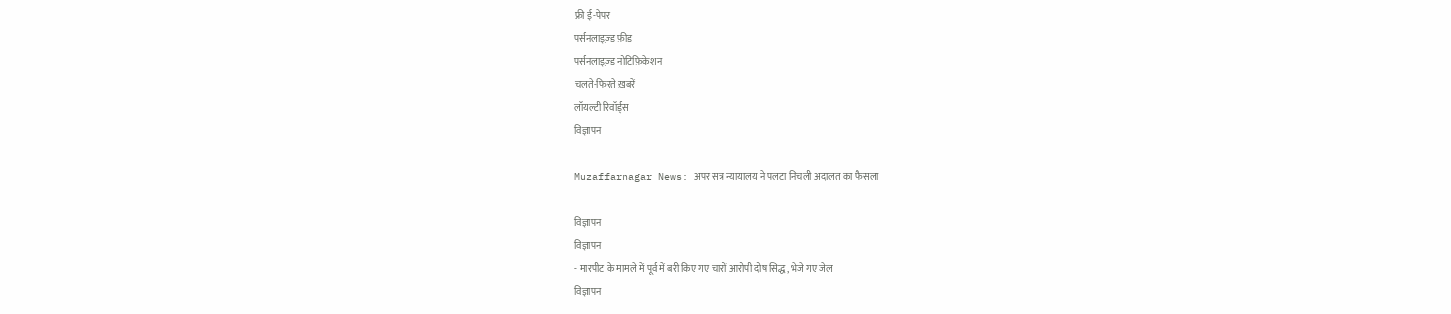फ्री ई-पेपर
पर्सनलाइज़्ड फ़ीड
पर्सनलाइज़्ड नोटिफ़िकेशन
चलते-फिरते ख़बरें
लॉयल्टी रिवॉर्ड्स
विज्ञापन

Muzaffarnagar News: अपर सत्र न्यायालय ने पलटा निचली अदालत का फैसला

विज्ञापन
विज्ञापन
- मारपीट के मामले में पूर्व में बरी किए गए चारों आरोपी दोष सिद्ध, भेजे गए जेल
विज्ञापन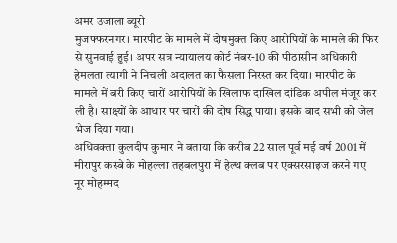अमर उजाला ब्यूरो
मुजफ्फरनगर। मारपीट के मामले में दोषमुक्त किए आरोपियों के मामले की फिर से सुनवाई हुई। अपर सत्र न्यायालय कोर्ट नंबर-10 की पीठासीन अधिकारी हेमलता त्यागी ने निचली अदालत का फैसला निरस्त कर दिया। मारपीट के मामले में बरी किए चारों आरोपियों के खिलाफ दाखिल दांडिक अपील मंजूर कर ली है। साक्ष्यों के आधार पर चारों की दोष सिद्ध पाया। इसके बाद सभी को जेल भेज दिया गया।
अधिवक्ता कुलदीप कुमार ने बताया कि करीब 22 साल पूर्व मई वर्ष 2001 में मीरापुर कस्बे के मोहल्ला तहबलपुरा में हेल्थ क्लब पर एक्सरसाइज करने गए नूर मोहम्मद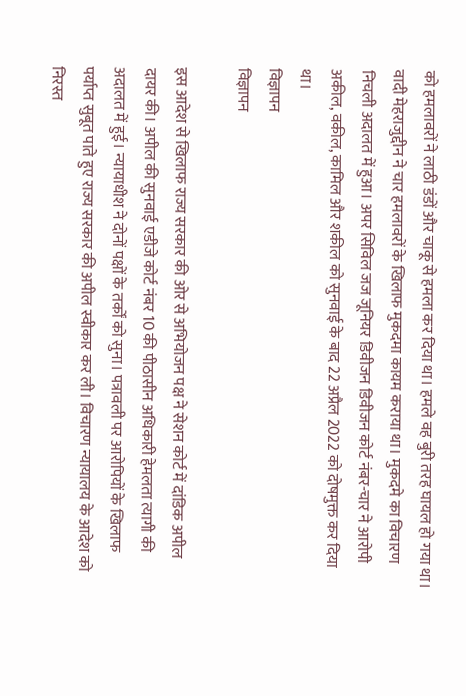को हमलावरों ने लाठी डंडों और चाकू से हमला कर दिया था। हमले वह बुरी तरह घायल हो गया था। वादी मेहराजुद्दीन ने चार हमलावरों के खिलाफ मुकदमा कायम कराया था। मुकदमे का विचारण निचली अदालत में हुआ। अपर सिविल जज जूनियर डिवीजन डिवीजन कोर्ट नंबर-चार ने आरोपी अकील, वकील, कामिल और शकील को सुनवाई के बाद 22 अप्रैल 2022 को दोषमुक्त कर दिया था।
विज्ञापन
विज्ञापन

इस आदेश से खिलाफ राज्य सरकार की ओर से अभियोजन पक्ष ने सेशन कोर्ट में दांडिक अपील दायर की। अपील की सुनवाई एडीजे कोर्ट नंबर 10 की पीठासीन अधिकारी हेमलता त्यागी की अदालत में हुई। न्यायाधीश ने दोनों पक्षों के तर्कों को सुना। पत्रावली पर आरोपियों के खिलाफ पर्याप्त सुबूत पाते हुए राज्य सरकार की अपील स्वीकार कर ली। विचारण न्यायालय के आदेश को निरस्त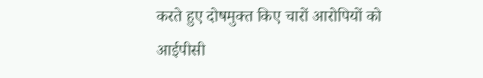करते हुए दोषमुक्त किए चारों आरोपियों को आईपीसी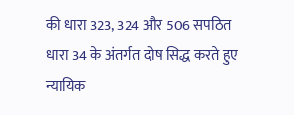की धारा 323, 324 और 506 सपठित धारा 34 के अंतर्गत दोष सिद्ध करते हुए न्यायिक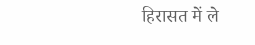हिरासत में ले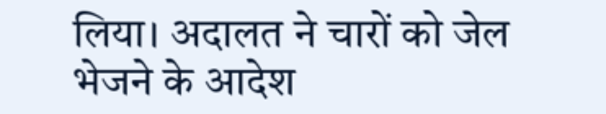लिया। अदालत ने चारों को जेल भेजने के आदेश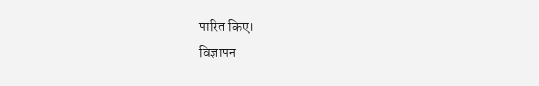पारित किए।
विज्ञापन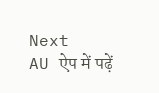Next
AU ऐप में पढ़ें